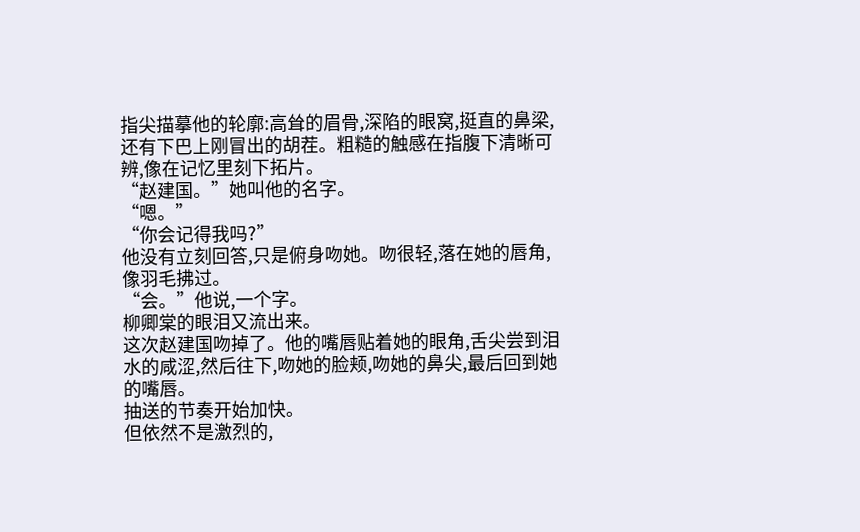指尖描摹他的轮廓:高耸的眉骨,深陷的眼窝,挺直的鼻梁,还有下巴上刚冒出的胡茬。粗糙的触感在指腹下清晰可辨,像在记忆里刻下拓片。
“赵建国。”她叫他的名字。
“嗯。”
“你会记得我吗?”
他没有立刻回答,只是俯身吻她。吻很轻,落在她的唇角,像羽毛拂过。
“会。”他说,一个字。
柳卿棠的眼泪又流出来。
这次赵建国吻掉了。他的嘴唇贴着她的眼角,舌尖尝到泪水的咸涩,然后往下,吻她的脸颊,吻她的鼻尖,最后回到她的嘴唇。
抽送的节奏开始加快。
但依然不是激烈的,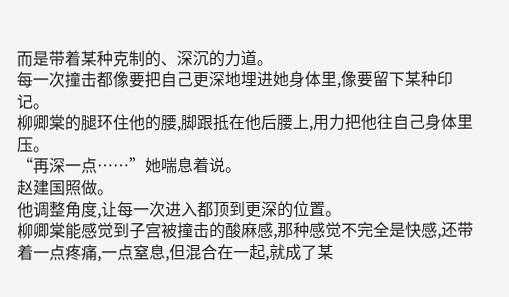而是带着某种克制的、深沉的力道。
每一次撞击都像要把自己更深地埋进她身体里,像要留下某种印记。
柳卿棠的腿环住他的腰,脚跟抵在他后腰上,用力把他往自己身体里压。
“再深一点……”她喘息着说。
赵建国照做。
他调整角度,让每一次进入都顶到更深的位置。
柳卿棠能感觉到子宫被撞击的酸麻感,那种感觉不完全是快感,还带着一点疼痛,一点窒息,但混合在一起,就成了某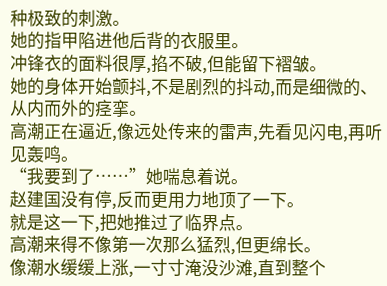种极致的刺激。
她的指甲陷进他后背的衣服里。
冲锋衣的面料很厚,掐不破,但能留下褶皱。
她的身体开始颤抖,不是剧烈的抖动,而是细微的、从内而外的痉挛。
高潮正在逼近,像远处传来的雷声,先看见闪电,再听见轰鸣。
“我要到了……”她喘息着说。
赵建国没有停,反而更用力地顶了一下。
就是这一下,把她推过了临界点。
高潮来得不像第一次那么猛烈,但更绵长。
像潮水缓缓上涨,一寸寸淹没沙滩,直到整个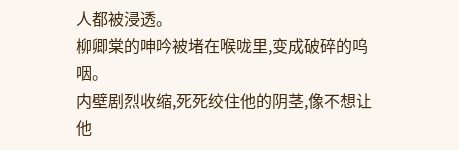人都被浸透。
柳卿棠的呻吟被堵在喉咙里,变成破碎的呜咽。
内壁剧烈收缩,死死绞住他的阴茎,像不想让他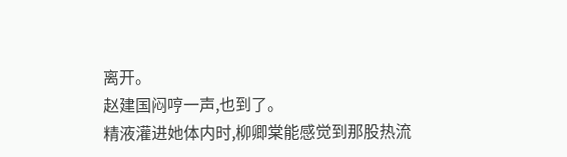离开。
赵建国闷哼一声,也到了。
精液灌进她体内时,柳卿棠能感觉到那股热流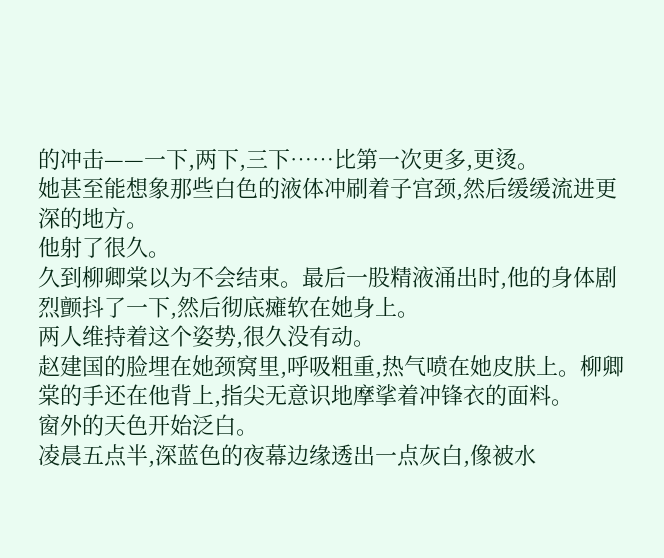的冲击——一下,两下,三下……比第一次更多,更烫。
她甚至能想象那些白色的液体冲刷着子宫颈,然后缓缓流进更深的地方。
他射了很久。
久到柳卿棠以为不会结束。最后一股精液涌出时,他的身体剧烈颤抖了一下,然后彻底瘫软在她身上。
两人维持着这个姿势,很久没有动。
赵建国的脸埋在她颈窝里,呼吸粗重,热气喷在她皮肤上。柳卿棠的手还在他背上,指尖无意识地摩挲着冲锋衣的面料。
窗外的天色开始泛白。
凌晨五点半,深蓝色的夜幕边缘透出一点灰白,像被水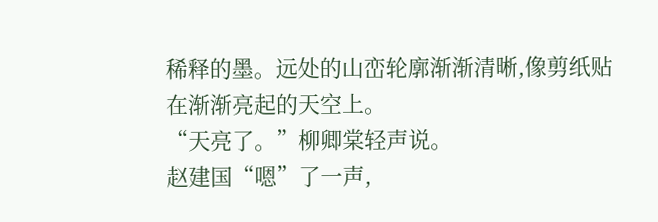稀释的墨。远处的山峦轮廓渐渐清晰,像剪纸贴在渐渐亮起的天空上。
“天亮了。”柳卿棠轻声说。
赵建国“嗯”了一声,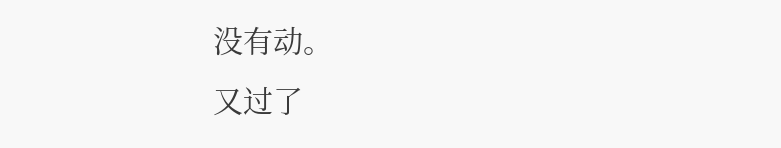没有动。
又过了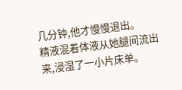几分钟,他才慢慢退出。
精液混着体液从她腿间流出来,浸湿了一小片床单。